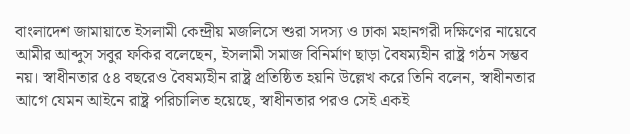বাংলাদেশ জামায়াতে ইসলামী কেন্দ্রীয় মজলিসে শুরা সদস্য ও ঢাকা মহানগরী দক্ষিণের নায়েবে আমীর আব্দুস সবুর ফকির বলেছেন, ইসলামী সমাজ বিনির্মাণ ছাড়া বৈষম্যহীন রাষ্ট্র গঠন সম্ভব নয়। স্বাধীনতার ৫৪ বছরেও বৈষম্যহীন রাষ্ট্র প্রতিষ্ঠিত হয়নি উল্লেখ করে তিনি বলেন, স্বাধীনতার আগে যেমন আইনে রাষ্ট্র পরিচালিত হয়েছে, স্বাধীনতার পরও সেই একই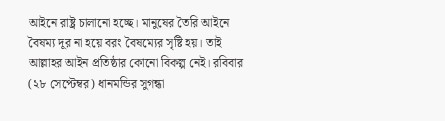আইনে রাষ্ট্র চালানো হচ্ছে। মানুষের তৈরি আইনে বৈষম্য দূর না হয়ে বরং বৈষম্যের সৃষ্টি হয়। তাই আল্লাহর আইন প্রতিষ্ঠার কোনো বিকল্প নেই। রবিবার (২৮ সেপ্টেম্বর) ধানমন্ডির সুগন্ধা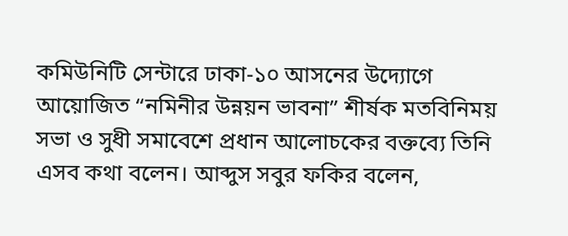কমিউনিটি সেন্টারে ঢাকা-১০ আসনের উদ্যোগে আয়োজিত “নমিনীর উন্নয়ন ভাবনা” শীর্ষক মতবিনিময় সভা ও সুধী সমাবেশে প্রধান আলোচকের বক্তব্যে তিনি এসব কথা বলেন। আব্দুস সবুর ফকির বলেন,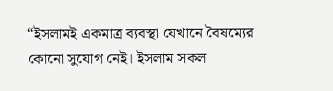“ইসলামই একমাত্র ব্যবস্থা যেখানে বৈষম্যের কোনো সুযোগ নেই। ইসলাম সকল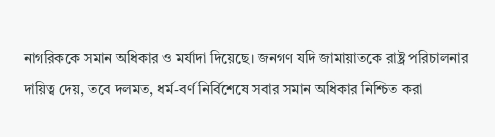নাগরিককে সমান অধিকার ও মর্যাদা দিয়েছে। জনগণ যদি জামায়াতকে রাষ্ট্র পরিচালনার দায়িত্ব দেয়, তবে দলমত, ধর্ম-বর্ণ নির্বিশেষে সবার সমান অধিকার নিশ্চিত করা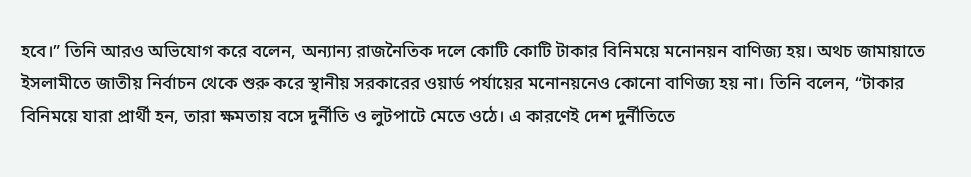হবে।” তিনি আরও অভিযোগ করে বলেন, অন্যান্য রাজনৈতিক দলে কোটি কোটি টাকার বিনিময়ে মনোনয়ন বাণিজ্য হয়। অথচ জামায়াতে ইসলামীতে জাতীয় নির্বাচন থেকে শুরু করে স্থানীয় সরকারের ওয়ার্ড পর্যায়ের মনোনয়নেও কোনো বাণিজ্য হয় না। তিনি বলেন, “টাকার বিনিময়ে যারা প্রার্থী হন, তারা ক্ষমতায় বসে দুর্নীতি ও লুটপাটে মেতে ওঠে। এ কারণেই দেশ দুর্নীতিতে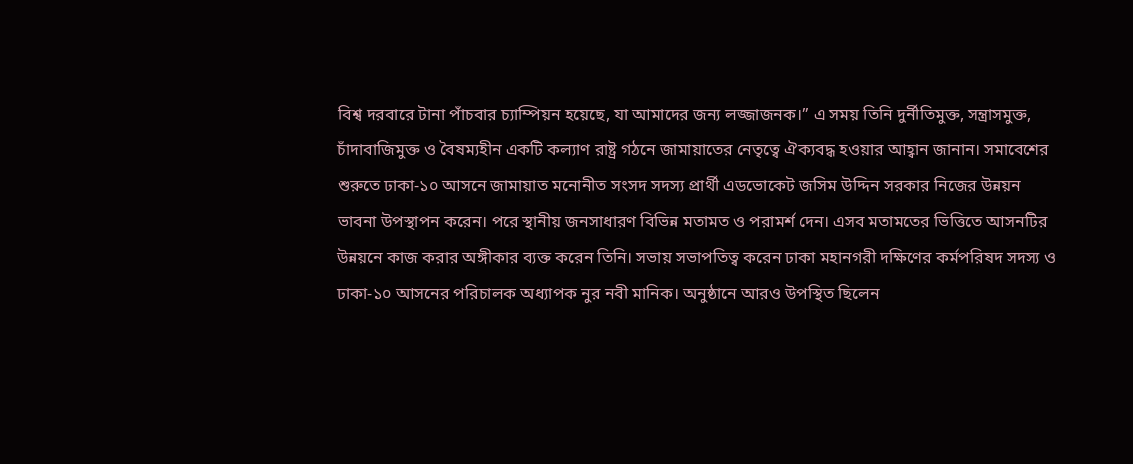বিশ্ব দরবারে টানা পাঁচবার চ্যাম্পিয়ন হয়েছে, যা আমাদের জন্য লজ্জাজনক।” এ সময় তিনি দুর্নীতিমুক্ত, সন্ত্রাসমুক্ত, চাঁদাবাজিমুক্ত ও বৈষম্যহীন একটি কল্যাণ রাষ্ট্র গঠনে জামায়াতের নেতৃত্বে ঐক্যবদ্ধ হওয়ার আহ্বান জানান। সমাবেশের শুরুতে ঢাকা-১০ আসনে জামায়াত মনোনীত সংসদ সদস্য প্রার্থী এডভোকেট জসিম উদ্দিন সরকার নিজের উন্নয়ন ভাবনা উপস্থাপন করেন। পরে স্থানীয় জনসাধারণ বিভিন্ন মতামত ও পরামর্শ দেন। এসব মতামতের ভিত্তিতে আসনটির উন্নয়নে কাজ করার অঙ্গীকার ব্যক্ত করেন তিনি। সভায় সভাপতিত্ব করেন ঢাকা মহানগরী দক্ষিণের কর্মপরিষদ সদস্য ও ঢাকা-১০ আসনের পরিচালক অধ্যাপক নুর নবী মানিক। অনুষ্ঠানে আরও উপস্থিত ছিলেন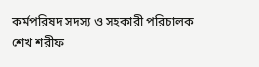কর্মপরিষদ সদস্য ও সহকারী পরিচালক শেখ শরীফ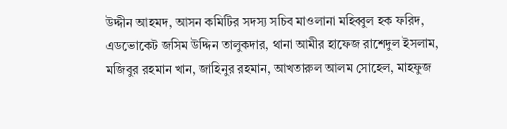উদ্দীন আহমদ, আসন কমিটির সদস্য সচিব মাওলানা মহিব্বুল হক ফরিদ, এডভোকেট জসিম উদ্দিন তালুকদার, থানা আমীর হাফেজ রাশেদুল ইসলাম, মজিবুর রহমান খান, জাহিনুর রহমান, আখতারুল আলম সোহেল, মাহফুজ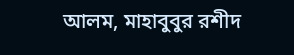আলম, মাহাবুবুর রশীদ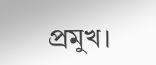প্রমুখ।